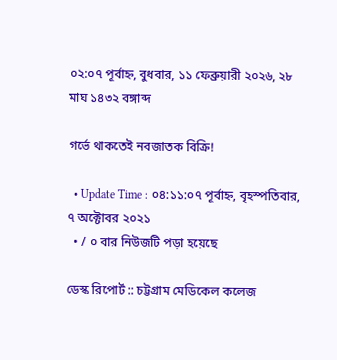০২:০৭ পূর্বাহ্ন, বুধবার, ১১ ফেব্রুয়ারী ২০২৬, ২৮ মাঘ ১৪৩২ বঙ্গাব্দ

গর্ভে থাকতেই নবজাতক বিক্রি!

  • Update Time : ০৪:১১:০৭ পূর্বাহ্ন, বৃহস্পতিবার, ৭ অক্টোবর ২০২১
  • / ০ বার নিউজটি পড়া হয়েছে

ডেস্ক রিপোর্ট :: চট্টগ্রাম মেডিকেল কলেজ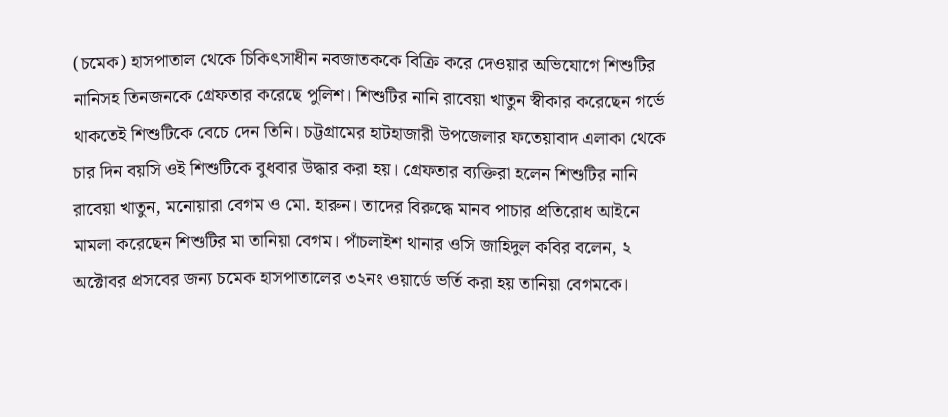(চমেক) হাসপাতাল থেকে চিকিৎসাধীন নবজাতককে বিক্রি করে দেওয়ার অভিযোগে শিশুটির নানিসহ তিনজনকে গ্রেফতার করেছে পুলিশ। শিশুটির নানি রাবেয়া খাতুন স্বীকার করেছেন গর্ভে থাকতেই শিশুটিকে বেচে দেন তিনি। চট্টগ্রামের হাটহাজারী উপজেলার ফতেয়াবাদ এলাকা থেকে চার দিন বয়সি ওই শিশুটিকে বুধবার উদ্ধার করা হয়। গ্রেফতার ব্যক্তিরা হলেন শিশুটির নানি রাবেয়া খাতুন, মনোয়ারা বেগম ও মো. হারুন। তাদের বিরুদ্ধে মানব পাচার প্রতিরোধ আইনে মামলা করেছেন শিশুটির মা তানিয়া বেগম। পাঁচলাইশ থানার ওসি জাহিদুল কবির বলেন, ২ অক্টোবর প্রসবের জন্য চমেক হাসপাতালের ৩২নং ওয়ার্ডে ভর্তি করা হয় তানিয়া বেগমকে।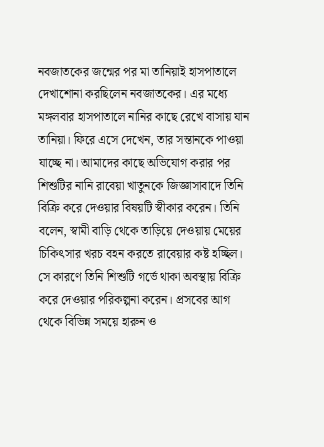নবজাতকের জন্মের পর মা তানিয়াই হাসপাতালে দেখাশোনা করছিলেন নবজাতকের। এর মধ্যে মঙ্গলবার হাসপাতালে নানির কাছে রেখে বাসায় যান তানিয়া। ফিরে এসে দেখেন, তার সন্তানকে পাওয়া যাচ্ছে না। আমাদের কাছে অভিযোগ করার পর শিশুটির নানি রাবেয়া খাতুনকে জিজ্ঞাসাবাদে তিনি বিক্রি করে দেওয়ার বিষয়টি স্বীকার করেন। তিনি বলেন, স্বামী বাড়ি থেকে তাড়িয়ে দেওয়ায় মেয়ের চিকিৎসার খরচ বহন করতে রাবেয়ার কষ্ট হচ্ছিল। সে কারণে তিনি শিশুটি গর্ভে থাকা অবস্থায় বিক্রি করে দেওয়ার পরিকল্পনা করেন। প্রসবের আগ থেকে বিভিন্ন সময়ে হারুন ও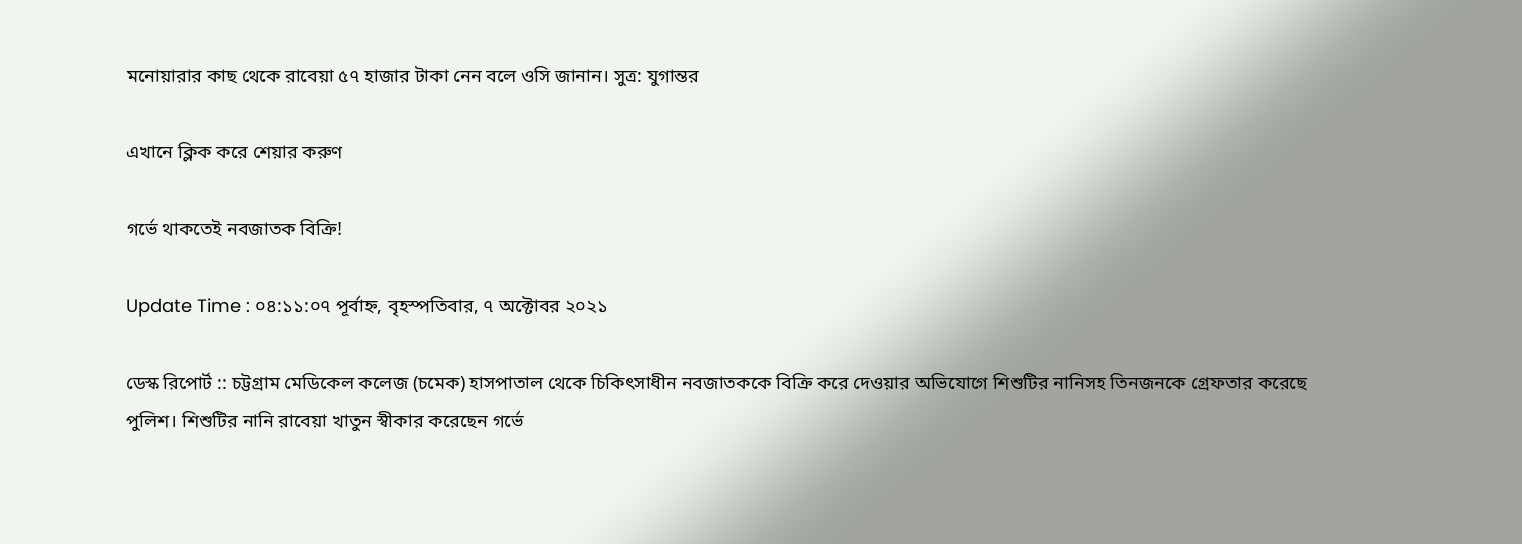মনোয়ারার কাছ থেকে রাবেয়া ৫৭ হাজার টাকা নেন বলে ওসি জানান। সুত্র: যুগান্তর

এখানে ক্লিক করে শেয়ার করুণ

গর্ভে থাকতেই নবজাতক বিক্রি!

Update Time : ০৪:১১:০৭ পূর্বাহ্ন, বৃহস্পতিবার, ৭ অক্টোবর ২০২১

ডেস্ক রিপোর্ট :: চট্টগ্রাম মেডিকেল কলেজ (চমেক) হাসপাতাল থেকে চিকিৎসাধীন নবজাতককে বিক্রি করে দেওয়ার অভিযোগে শিশুটির নানিসহ তিনজনকে গ্রেফতার করেছে পুলিশ। শিশুটির নানি রাবেয়া খাতুন স্বীকার করেছেন গর্ভে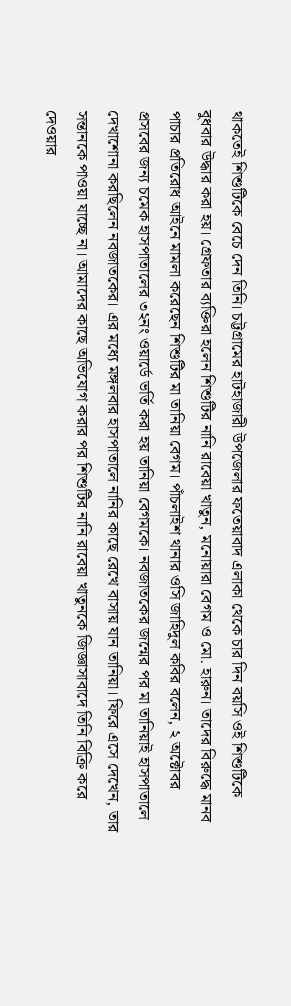থাকতেই শিশুটিকে বেচে দেন তিনি। চট্টগ্রামের হাটহাজারী উপজেলার ফতেয়াবাদ এলাকা থেকে চার দিন বয়সি ওই শিশুটিকে বুধবার উদ্ধার করা হয়। গ্রেফতার ব্যক্তিরা হলেন শিশুটির নানি রাবেয়া খাতুন, মনোয়ারা বেগম ও মো. হারুন। তাদের বিরুদ্ধে মানব পাচার প্রতিরোধ আইনে মামলা করেছেন শিশুটির মা তানিয়া বেগম। পাঁচলাইশ থানার ওসি জাহিদুল কবির বলেন, ২ অক্টোবর প্রসবের জন্য চমেক হাসপাতালের ৩২নং ওয়ার্ডে ভর্তি করা হয় তানিয়া বেগমকে। নবজাতকের জন্মের পর মা তানিয়াই হাসপাতালে দেখাশোনা করছিলেন নবজাতকের। এর মধ্যে মঙ্গলবার হাসপাতালে নানির কাছে রেখে বাসায় যান তানিয়া। ফিরে এসে দেখেন, তার সন্তানকে পাওয়া যাচ্ছে না। আমাদের কাছে অভিযোগ করার পর শিশুটির নানি রাবেয়া খাতুনকে জিজ্ঞাসাবাদে তিনি বিক্রি করে দেওয়ার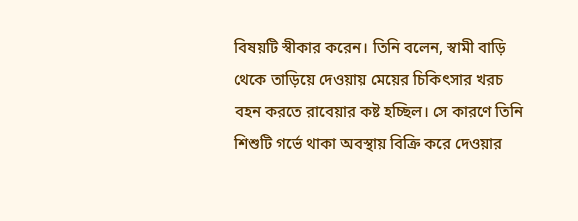বিষয়টি স্বীকার করেন। তিনি বলেন, স্বামী বাড়ি থেকে তাড়িয়ে দেওয়ায় মেয়ের চিকিৎসার খরচ বহন করতে রাবেয়ার কষ্ট হচ্ছিল। সে কারণে তিনি শিশুটি গর্ভে থাকা অবস্থায় বিক্রি করে দেওয়ার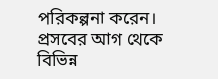পরিকল্পনা করেন। প্রসবের আগ থেকে বিভিন্ন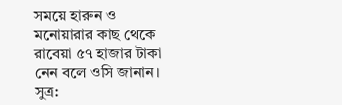সময়ে হারুন ও মনোয়ারার কাছ থেকে রাবেয়া ৫৭ হাজার টাকা নেন বলে ওসি জানান। সুত্র: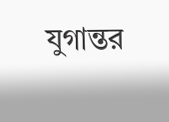যুগান্তর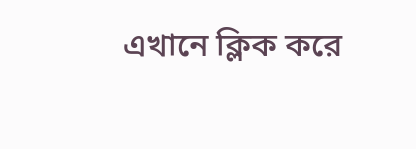এখানে ক্লিক করে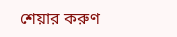শেয়ার করুণ